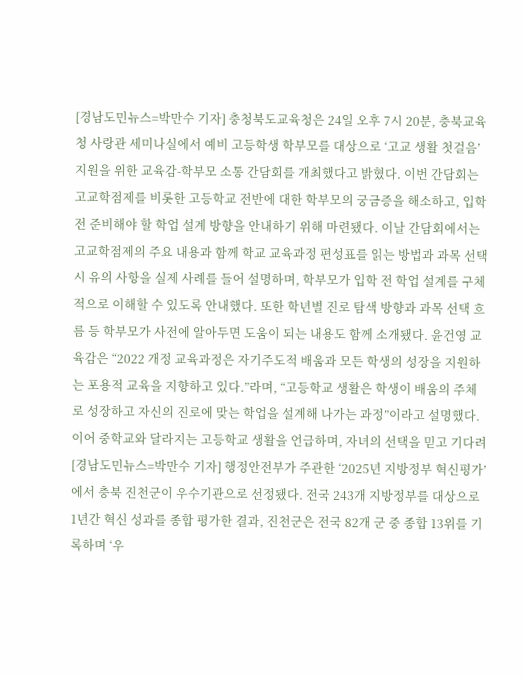[경남도민뉴스=박만수 기자] 충청북도교육청은 24일 오후 7시 20분, 충북교육청 사랑관 세미나실에서 예비 고등학생 학부모를 대상으로 ‘고교 생활 첫걸음’ 지원을 위한 교육감-학부모 소통 간담회를 개최했다고 밝혔다. 이번 간담회는 고교학점제를 비롯한 고등학교 전반에 대한 학부모의 궁금증을 해소하고, 입학 전 준비해야 할 학업 설계 방향을 안내하기 위해 마련됐다. 이날 간담회에서는 고교학점제의 주요 내용과 함께 학교 교육과정 편성표를 읽는 방법과 과목 선택 시 유의 사항을 실제 사례를 들어 설명하며, 학부모가 입학 전 학업 설계를 구체적으로 이해할 수 있도록 안내했다. 또한 학년별 진로 탐색 방향과 과목 선택 흐름 등 학부모가 사전에 알아두면 도움이 되는 내용도 함께 소개됐다. 윤건영 교육감은 “2022 개정 교육과정은 자기주도적 배움과 모든 학생의 성장을 지원하는 포용적 교육을 지향하고 있다.”라며, “고등학교 생활은 학생이 배움의 주체로 성장하고 자신의 진로에 맞는 학업을 설계해 나가는 과정”이라고 설명했다. 이어 중학교와 달라지는 고등학교 생활을 언급하며, 자녀의 선택을 믿고 기다려
[경남도민뉴스=박만수 기자] 행정안전부가 주관한 ‘2025년 지방정부 혁신평가’에서 충북 진천군이 우수기관으로 선정됐다. 전국 243개 지방정부를 대상으로 1년간 혁신 성과를 종합 평가한 결과, 진천군은 전국 82개 군 중 종합 13위를 기록하며 ‘우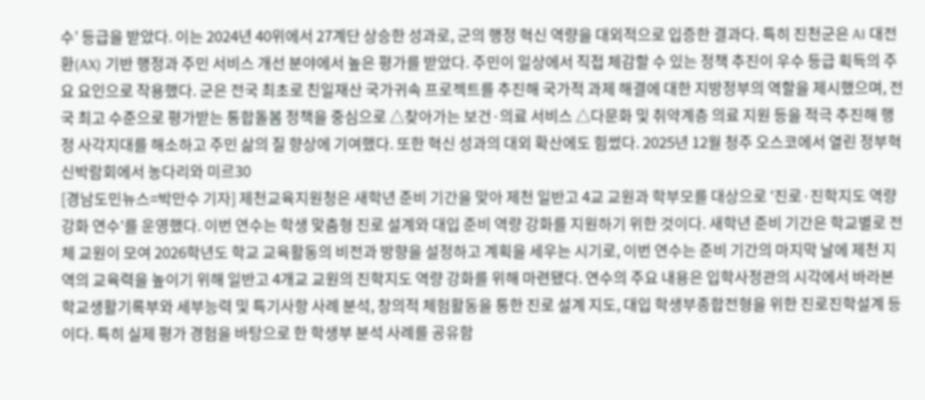수’ 등급을 받았다. 이는 2024년 40위에서 27계단 상승한 성과로, 군의 행정 혁신 역량을 대외적으로 입증한 결과다. 특히 진천군은 AI 대전환(AX) 기반 행정과 주민 서비스 개선 분야에서 높은 평가를 받았다. 주민이 일상에서 직접 체감할 수 있는 정책 추진이 우수 등급 획득의 주요 요인으로 작용했다. 군은 전국 최초로 친일재산 국가귀속 프로젝트를 추진해 국가적 과제 해결에 대한 지방정부의 역할을 제시했으며, 전국 최고 수준으로 평가받는 통합돌봄 정책을 중심으로 △찾아가는 보건·의료 서비스 △다문화 및 취약계층 의료 지원 등을 적극 추진해 행정 사각지대를 해소하고 주민 삶의 질 향상에 기여했다. 또한 혁신 성과의 대외 확산에도 힘썼다. 2025년 12월 청주 오스코에서 열린 정부혁신박람회에서 농다리와 미르30
[경남도민뉴스=박만수 기자] 제천교육지원청은 새학년 준비 기간을 맞아 제천 일반고 4교 교원과 학부모를 대상으로 '진로·진학지도 역량 강화 연수'를 운영했다. 이번 연수는 학생 맞춤형 진로 설계와 대입 준비 역량 강화를 지원하기 위한 것이다. 새학년 준비 기간은 학교별로 전체 교원이 모여 2026학년도 학교 교육활동의 비전과 방향을 설정하고 계획을 세우는 시기로, 이번 연수는 준비 기간의 마지막 날에 제천 지역의 교육력을 높이기 위해 일반고 4개교 교원의 진학지도 역량 강화를 위해 마련됐다. 연수의 주요 내용은 입학사정관의 시각에서 바라본 학교생활기록부와 세부능력 및 특기사항 사례 분석, 창의적 체험활동을 통한 진로 설계 지도, 대입 학생부종합전형을 위한 진로진학설계 등이다. 특히 실제 평가 경험을 바탕으로 한 학생부 분석 사례를 공유함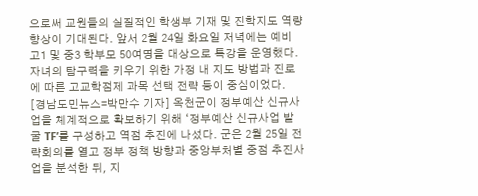으로써 교원들의 실질적인 학생부 기재 및 진학지도 역량 향상이 기대된다. 앞서 2월 24일 화요일 저녁에는 예비 고1 및 중3 학부모 50여명을 대상으로 특강을 운영했다. 자녀의 탐구력을 키우기 위한 가정 내 지도 방법과 진로에 따른 고교학점제 과목 선택 전략 등이 중심이었다.
[경남도민뉴스=박만수 기자] 옥천군이 정부예산 신규사업을 체계적으로 확보하기 위해 ‘정부예산 신규사업 발굴 TF’를 구성하고 역점 추진에 나섰다. 군은 2월 25일 전략회의를 열고 정부 정책 방향과 중앙부처별 중점 추진사업을 분석한 뒤, 지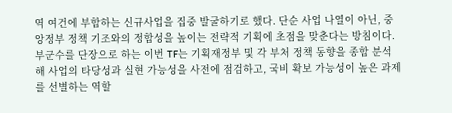역 여건에 부합하는 신규사업을 집중 발굴하기로 했다. 단순 사업 나열이 아닌, 중앙정부 정책 기조와의 정합성을 높이는 전략적 기획에 초점을 맞춘다는 방침이다. 부군수를 단장으로 하는 이번 TF는 기획재정부 및 각 부처 정책 동향을 종합 분석해 사업의 타당성과 실현 가능성을 사전에 점검하고, 국비 확보 가능성이 높은 과제를 선별하는 역할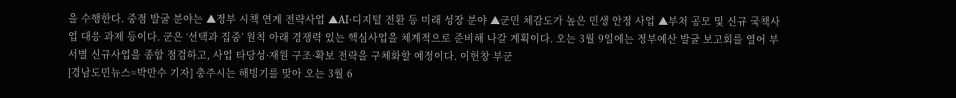을 수행한다. 중점 발굴 분야는 ▲정부 시책 연계 전략사업 ▲AI·디지털 전환 등 미래 성장 분야 ▲군민 체감도가 높은 민생 안정 사업 ▲부처 공모 및 신규 국책사업 대응 과제 등이다. 군은 ‘선택과 집중’ 원칙 아래 경쟁력 있는 핵심사업을 체계적으로 준비해 나갈 계획이다. 오는 3월 9일에는 정부예산 발굴 보고회를 열어 부서별 신규사업을 종합 점검하고, 사업 타당성·재원 구조·확보 전략을 구체화할 예정이다. 이헌창 부군
[경남도민뉴스=박만수 기자] 충주시는 해빙기를 맞아 오는 3월 6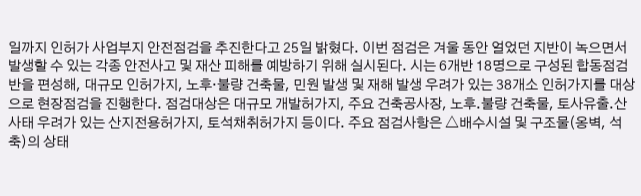일까지 인허가 사업부지 안전점검을 추진한다고 25일 밝혔다. 이번 점검은 겨울 동안 얼었던 지반이 녹으면서 발생할 수 있는 각종 안전사고 및 재산 피해를 예방하기 위해 실시된다. 시는 6개반 18명으로 구성된 합동점검반을 편성해, 대규모 인허가지, 노후·불량 건축물, 민원 발생 및 재해 발생 우려가 있는 38개소 인허가지를 대상으로 현장점검을 진행한다. 점검대상은 대규모 개발허가지, 주요 건축공사장, 노후․불량 건축물, 토사유출․산사태 우려가 있는 산지전용허가지, 토석채취허가지 등이다. 주요 점검사항은 △배수시설 및 구조물(옹벽, 석축)의 상태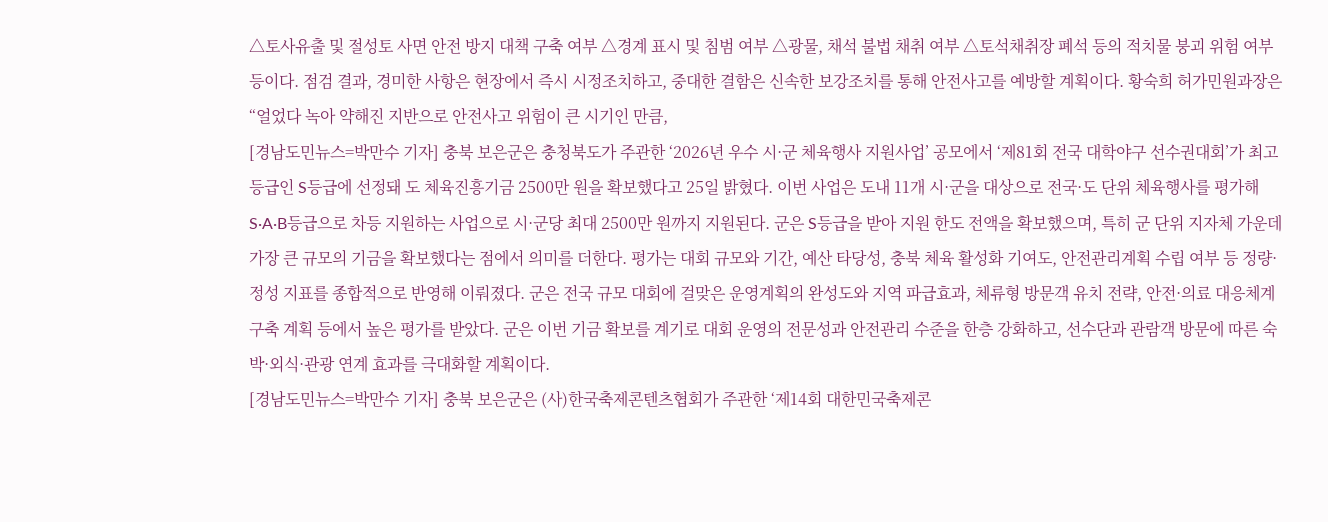△토사유출 및 절성토 사면 안전 방지 대책 구축 여부 △경계 표시 및 침범 여부 △광물, 채석 불법 채취 여부 △토석채취장 폐석 등의 적치물 붕괴 위험 여부 등이다. 점검 결과, 경미한 사항은 현장에서 즉시 시정조치하고, 중대한 결함은 신속한 보강조치를 통해 안전사고를 예방할 계획이다. 황숙희 허가민원과장은 “얼었다 녹아 약해진 지반으로 안전사고 위험이 큰 시기인 만큼,
[경남도민뉴스=박만수 기자] 충북 보은군은 충청북도가 주관한 ‘2026년 우수 시·군 체육행사 지원사업’ 공모에서 ‘제81회 전국 대학야구 선수권대회’가 최고 등급인 S등급에 선정돼 도 체육진흥기금 2500만 원을 확보했다고 25일 밝혔다. 이번 사업은 도내 11개 시·군을 대상으로 전국·도 단위 체육행사를 평가해 S·A·B등급으로 차등 지원하는 사업으로 시·군당 최대 2500만 원까지 지원된다. 군은 S등급을 받아 지원 한도 전액을 확보했으며, 특히 군 단위 지자체 가운데 가장 큰 규모의 기금을 확보했다는 점에서 의미를 더한다. 평가는 대회 규모와 기간, 예산 타당성, 충북 체육 활성화 기여도, 안전관리계획 수립 여부 등 정량·정성 지표를 종합적으로 반영해 이뤄졌다. 군은 전국 규모 대회에 걸맞은 운영계획의 완성도와 지역 파급효과, 체류형 방문객 유치 전략, 안전·의료 대응체계 구축 계획 등에서 높은 평가를 받았다. 군은 이번 기금 확보를 계기로 대회 운영의 전문성과 안전관리 수준을 한층 강화하고, 선수단과 관람객 방문에 따른 숙박·외식·관광 연계 효과를 극대화할 계획이다.
[경남도민뉴스=박만수 기자] 충북 보은군은 (사)한국축제콘텐츠협회가 주관한 ‘제14회 대한민국축제콘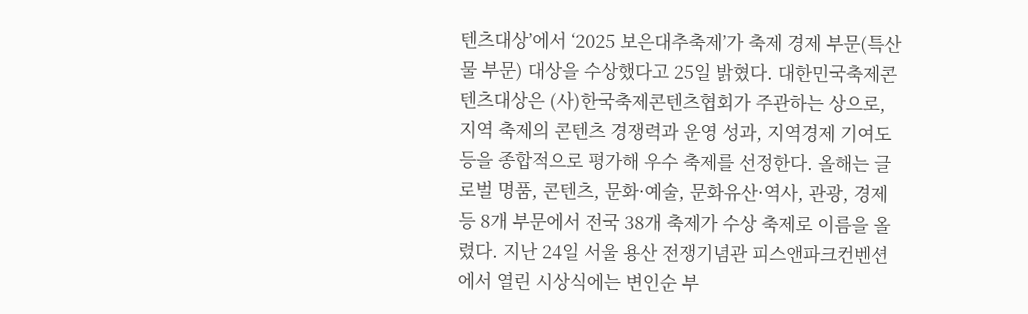텐츠대상’에서 ‘2025 보은대추축제’가 축제 경제 부문(특산물 부문) 대상을 수상했다고 25일 밝혔다. 대한민국축제콘텐츠대상은 (사)한국축제콘텐츠협회가 주관하는 상으로, 지역 축제의 콘텐츠 경쟁력과 운영 성과, 지역경제 기여도 등을 종합적으로 평가해 우수 축제를 선정한다. 올해는 글로벌 명품, 콘텐츠, 문화·예술, 문화유산·역사, 관광, 경제 등 8개 부문에서 전국 38개 축제가 수상 축제로 이름을 올렸다. 지난 24일 서울 용산 전쟁기념관 피스앤파크컨벤션에서 열린 시상식에는 변인순 부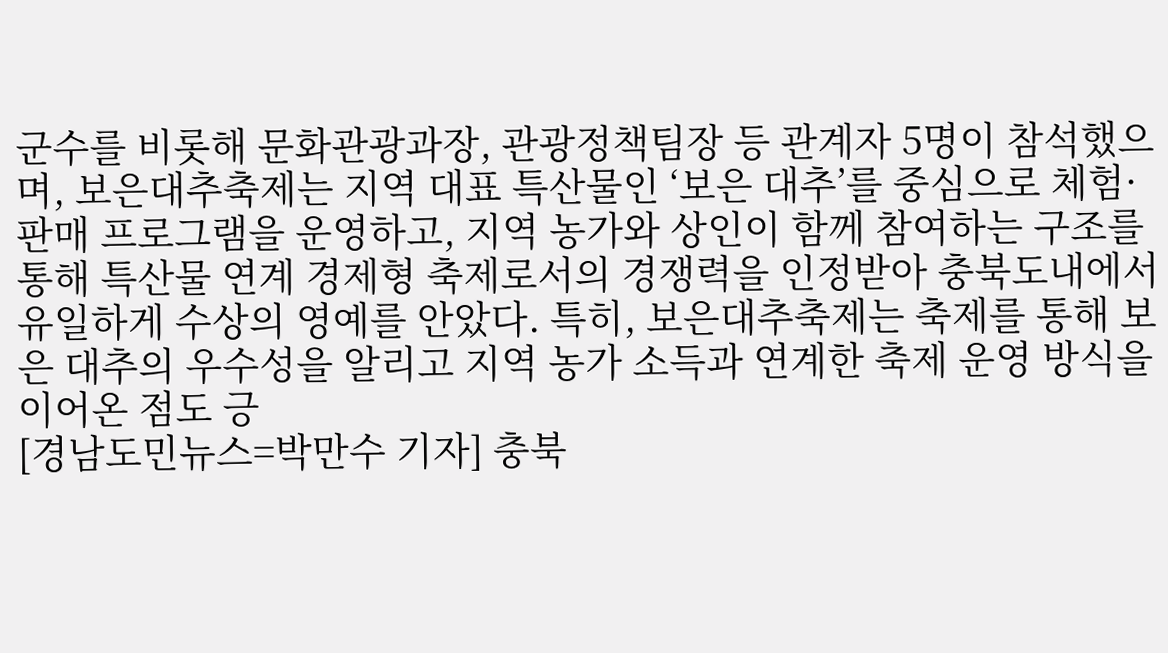군수를 비롯해 문화관광과장, 관광정책팀장 등 관계자 5명이 참석했으며, 보은대추축제는 지역 대표 특산물인 ‘보은 대추’를 중심으로 체험·판매 프로그램을 운영하고, 지역 농가와 상인이 함께 참여하는 구조를 통해 특산물 연계 경제형 축제로서의 경쟁력을 인정받아 충북도내에서 유일하게 수상의 영예를 안았다. 특히, 보은대추축제는 축제를 통해 보은 대추의 우수성을 알리고 지역 농가 소득과 연계한 축제 운영 방식을 이어온 점도 긍
[경남도민뉴스=박만수 기자] 충북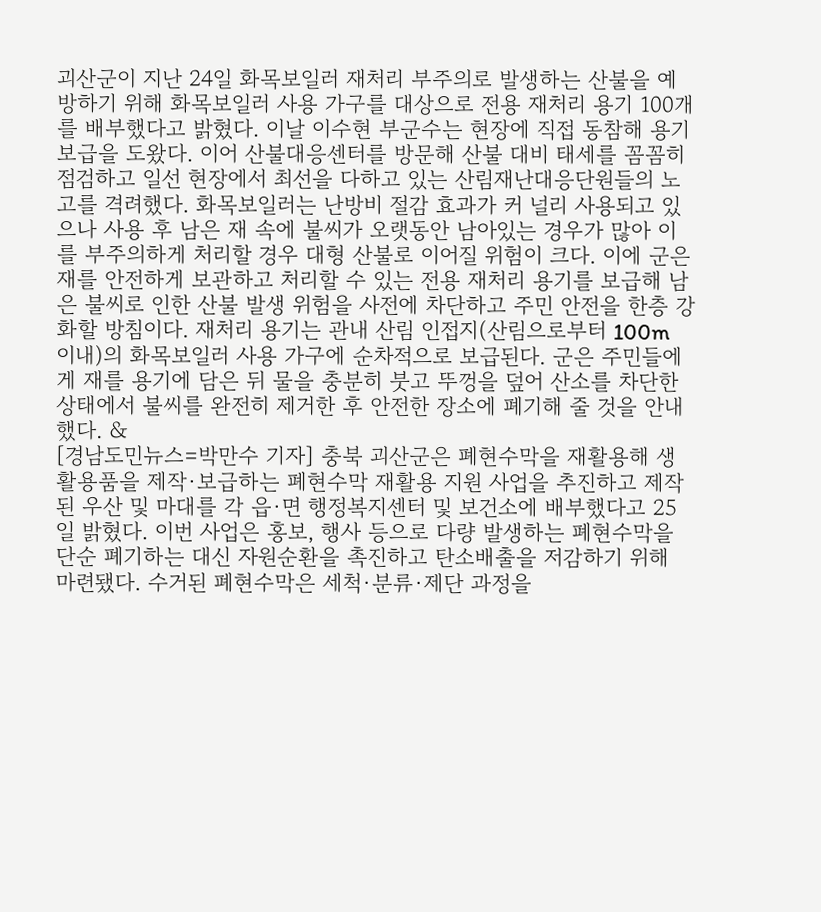괴산군이 지난 24일 화목보일러 재처리 부주의로 발생하는 산불을 예방하기 위해 화목보일러 사용 가구를 대상으로 전용 재처리 용기 100개를 배부했다고 밝혔다. 이날 이수현 부군수는 현장에 직접 동참해 용기 보급을 도왔다. 이어 산불대응센터를 방문해 산불 대비 태세를 꼼꼼히 점검하고 일선 현장에서 최선을 다하고 있는 산림재난대응단원들의 노고를 격려했다. 화목보일러는 난방비 절감 효과가 커 널리 사용되고 있으나 사용 후 남은 재 속에 불씨가 오랫동안 남아있는 경우가 많아 이를 부주의하게 처리할 경우 대형 산불로 이어질 위험이 크다. 이에 군은 재를 안전하게 보관하고 처리할 수 있는 전용 재처리 용기를 보급해 남은 불씨로 인한 산불 발생 위험을 사전에 차단하고 주민 안전을 한층 강화할 방침이다. 재처리 용기는 관내 산림 인접지(산림으로부터 100m 이내)의 화목보일러 사용 가구에 순차적으로 보급된다. 군은 주민들에게 재를 용기에 담은 뒤 물을 충분히 붓고 뚜껑을 덮어 산소를 차단한 상태에서 불씨를 완전히 제거한 후 안전한 장소에 폐기해 줄 것을 안내했다. &
[경남도민뉴스=박만수 기자] 충북 괴산군은 폐현수막을 재활용해 생활용품을 제작·보급하는 폐현수막 재활용 지원 사업을 추진하고 제작된 우산 및 마대를 각 읍·면 행정복지센터 및 보건소에 배부했다고 25일 밝혔다. 이번 사업은 홍보, 행사 등으로 다량 발생하는 폐현수막을 단순 폐기하는 대신 자원순환을 촉진하고 탄소배출을 저감하기 위해 마련됐다. 수거된 폐현수막은 세척·분류·제단 과정을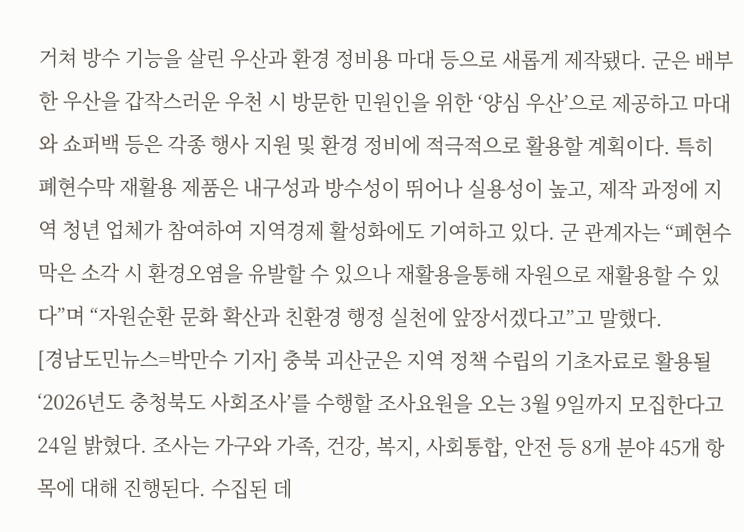거쳐 방수 기능을 살린 우산과 환경 정비용 마대 등으로 새롭게 제작됐다. 군은 배부한 우산을 갑작스러운 우천 시 방문한 민원인을 위한 ‘양심 우산’으로 제공하고 마대와 쇼퍼백 등은 각종 행사 지원 및 환경 정비에 적극적으로 활용할 계획이다. 특히 폐현수막 재활용 제품은 내구성과 방수성이 뛰어나 실용성이 높고, 제작 과정에 지역 청년 업체가 참여하여 지역경제 활성화에도 기여하고 있다. 군 관계자는 “폐현수막은 소각 시 환경오염을 유발할 수 있으나 재활용을통해 자원으로 재활용할 수 있다”며 “자원순환 문화 확산과 친환경 행정 실천에 앞장서겠다고”고 말했다.
[경남도민뉴스=박만수 기자] 충북 괴산군은 지역 정책 수립의 기초자료로 활용될 ‘2026년도 충청북도 사회조사’를 수행할 조사요원을 오는 3월 9일까지 모집한다고 24일 밝혔다. 조사는 가구와 가족, 건강, 복지, 사회통합, 안전 등 8개 분야 45개 항목에 대해 진행된다. 수집된 데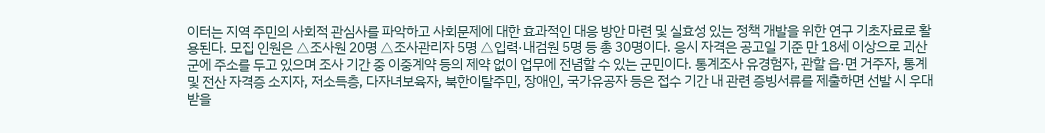이터는 지역 주민의 사회적 관심사를 파악하고 사회문제에 대한 효과적인 대응 방안 마련 및 실효성 있는 정책 개발을 위한 연구 기초자료로 활용된다. 모집 인원은 △조사원 20명 △조사관리자 5명 △입력·내검원 5명 등 총 30명이다. 응시 자격은 공고일 기준 만 18세 이상으로 괴산군에 주소를 두고 있으며 조사 기간 중 이중계약 등의 제약 없이 업무에 전념할 수 있는 군민이다. 통계조사 유경험자, 관할 읍·면 거주자, 통계 및 전산 자격증 소지자, 저소득층, 다자녀보육자, 북한이탈주민, 장애인, 국가유공자 등은 접수 기간 내 관련 증빙서류를 제출하면 선발 시 우대받을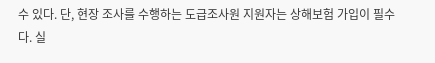수 있다. 단, 현장 조사를 수행하는 도급조사원 지원자는 상해보험 가입이 필수다. 실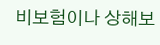비보험이나 상해보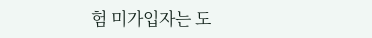험 미가입자는 도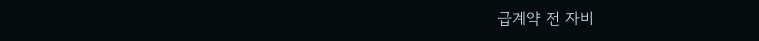급계약 전 자비